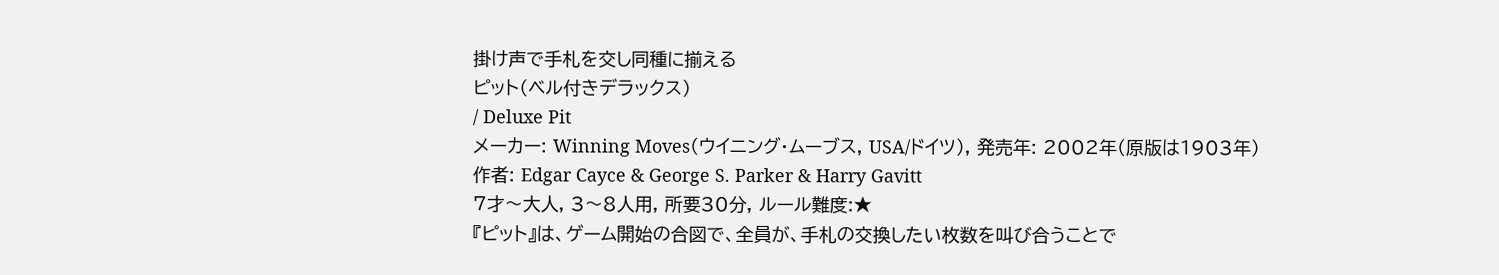掛け声で手札を交し同種に揃える
ピット(ベル付きデラックス)
/ Deluxe Pit
メーカー: Winning Moves(ウイニング・ムーブス, USA/ドイツ), 発売年: 2002年(原版は1903年)
作者: Edgar Cayce & George S. Parker & Harry Gavitt
7才〜大人, 3〜8人用, 所要30分, ルール難度:★
『ピット』は、ゲーム開始の合図で、全員が、手札の交換したい枚数を叫び合うことで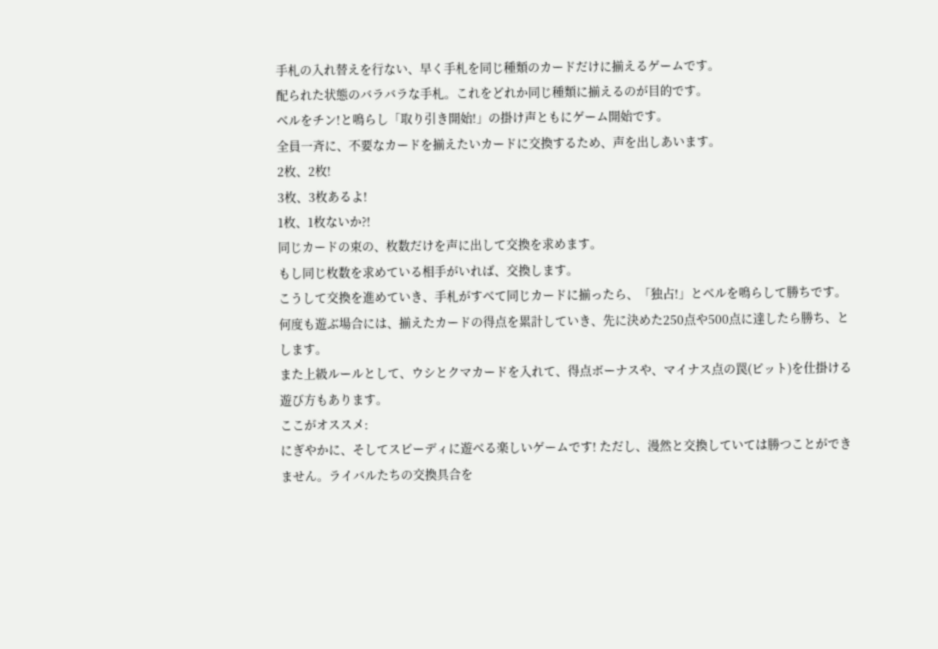手札の入れ替えを行ない、早く手札を同じ種類のカードだけに揃えるゲームです。
配られた状態のバラバラな手札。これをどれか同じ種類に揃えるのが目的です。
ベルをチン!と鳴らし「取り引き開始!」の掛け声ともにゲーム開始です。
全員一斉に、不要なカードを揃えたいカードに交換するため、声を出しあいます。
2枚、2枚!
3枚、3枚あるよ!
1枚、1枚ないか?!
同じカードの束の、枚数だけを声に出して交換を求めます。
もし同じ枚数を求めている相手がいれば、交換します。
こうして交換を進めていき、手札がすべて同じカードに揃ったら、「独占!」とベルを鳴らして勝ちです。
何度も遊ぶ場合には、揃えたカードの得点を累計していき、先に決めた250点や500点に達したら勝ち、とします。
また上級ルールとして、ウシとクマカードを入れて、得点ボーナスや、マイナス点の罠(ピット)を仕掛ける遊び方もあります。
ここがオススメ:
にぎやかに、そしてスピーディに遊べる楽しいゲームです! ただし、漫然と交換していては勝つことができません。ライバルたちの交換具合を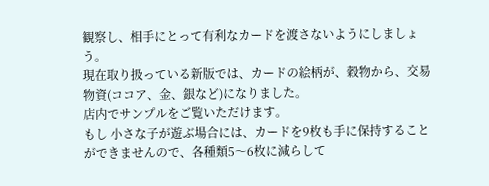観察し、相手にとって有利なカードを渡さないようにしましょう。
現在取り扱っている新版では、カードの絵柄が、穀物から、交易物資(ココア、金、銀など)になりました。
店内でサンプルをご覧いただけます。
もし 小さな子が遊ぶ場合には、カードを9枚も手に保持することができませんので、各種類5〜6枚に減らして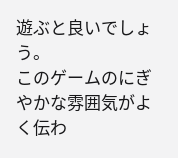遊ぶと良いでしょう。
このゲームのにぎやかな雰囲気がよく伝わ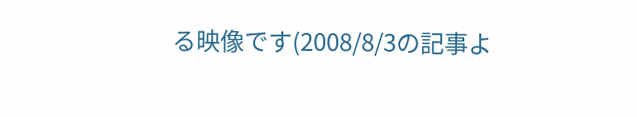る映像です(2008/8/3の記事よ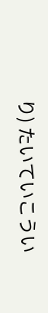り) たいていこうい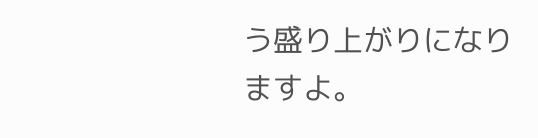う盛り上がりになりますよ。